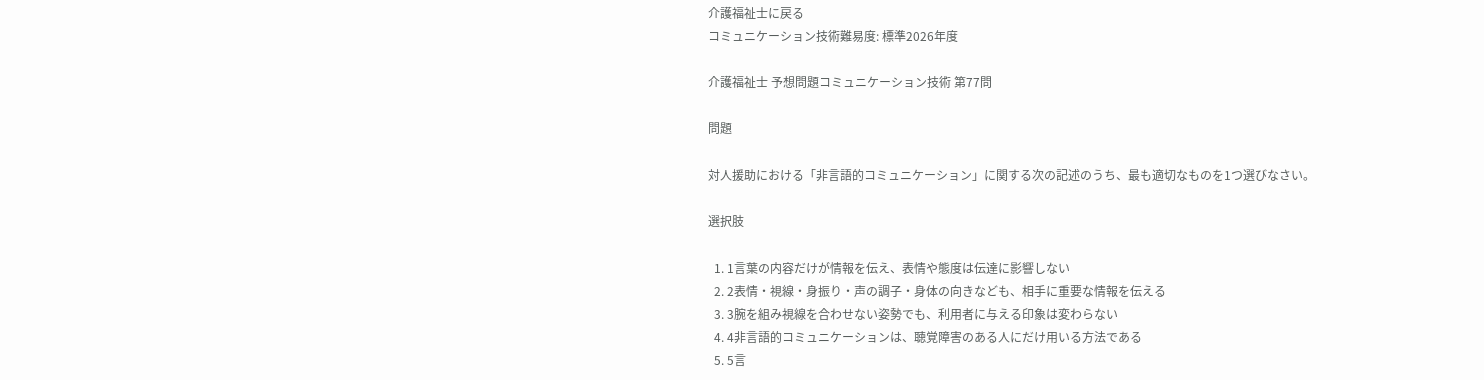介護福祉士に戻る
コミュニケーション技術難易度: 標準2026年度

介護福祉士 予想問題コミュニケーション技術 第77問

問題

対人援助における「非言語的コミュニケーション」に関する次の記述のうち、最も適切なものを1つ選びなさい。

選択肢

  1. 1言葉の内容だけが情報を伝え、表情や態度は伝達に影響しない
  2. 2表情・視線・身振り・声の調子・身体の向きなども、相手に重要な情報を伝える
  3. 3腕を組み視線を合わせない姿勢でも、利用者に与える印象は変わらない
  4. 4非言語的コミュニケーションは、聴覚障害のある人にだけ用いる方法である
  5. 5言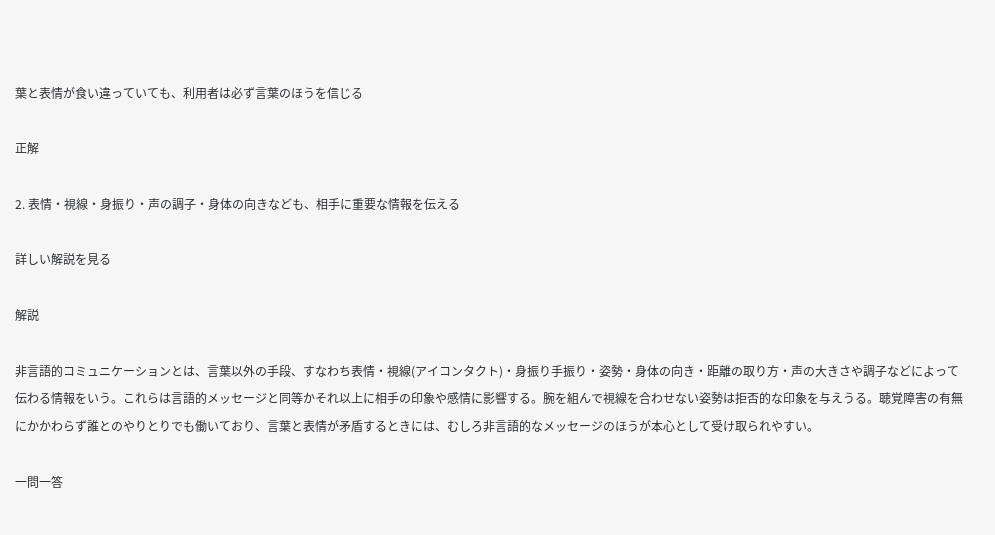葉と表情が食い違っていても、利用者は必ず言葉のほうを信じる

正解

2. 表情・視線・身振り・声の調子・身体の向きなども、相手に重要な情報を伝える

詳しい解説を見る

解説

非言語的コミュニケーションとは、言葉以外の手段、すなわち表情・視線(アイコンタクト)・身振り手振り・姿勢・身体の向き・距離の取り方・声の大きさや調子などによって伝わる情報をいう。これらは言語的メッセージと同等かそれ以上に相手の印象や感情に影響する。腕を組んで視線を合わせない姿勢は拒否的な印象を与えうる。聴覚障害の有無にかかわらず誰とのやりとりでも働いており、言葉と表情が矛盾するときには、むしろ非言語的なメッセージのほうが本心として受け取られやすい。

一問一答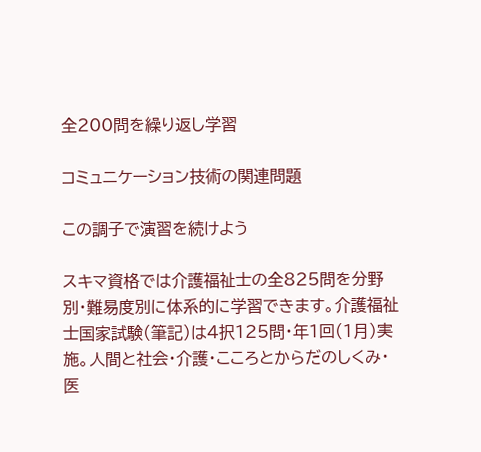全200問を繰り返し学習

コミュニケーション技術の関連問題

この調子で演習を続けよう

スキマ資格では介護福祉士の全825問を分野別・難易度別に体系的に学習できます。介護福祉士国家試験(筆記)は4択125問・年1回(1月)実施。人間と社会・介護・こころとからだのしくみ・医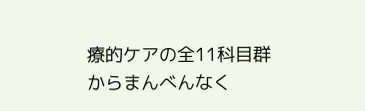療的ケアの全11科目群からまんべんなく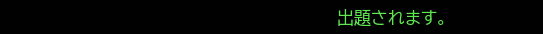出題されます。